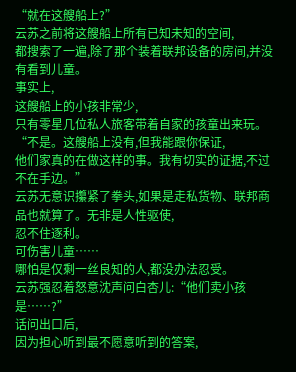“就在这艘船上?”
云苏之前将这艘船上所有已知未知的空间,
都搜索了一遍,除了那个装着联邦设备的房间,并没有看到儿童。
事实上,
这艘船上的小孩非常少,
只有零星几位私人旅客带着自家的孩童出来玩。
“不是。这艘船上没有,但我能跟你保证,
他们家真的在做这样的事。我有切实的证据,不过不在手边。”
云苏无意识攥紧了拳头,如果是走私货物、联邦商品也就算了。无非是人性驱使,
忍不住逐利。
可伤害儿童……
哪怕是仅剩一丝良知的人,都没办法忍受。
云苏强忍着怒意沈声问白杏儿:“他们卖小孩是……?”
话问出口后,
因为担心听到最不愿意听到的答案,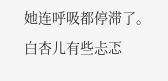她连呼吸都停滞了。
白杏儿有些忐忑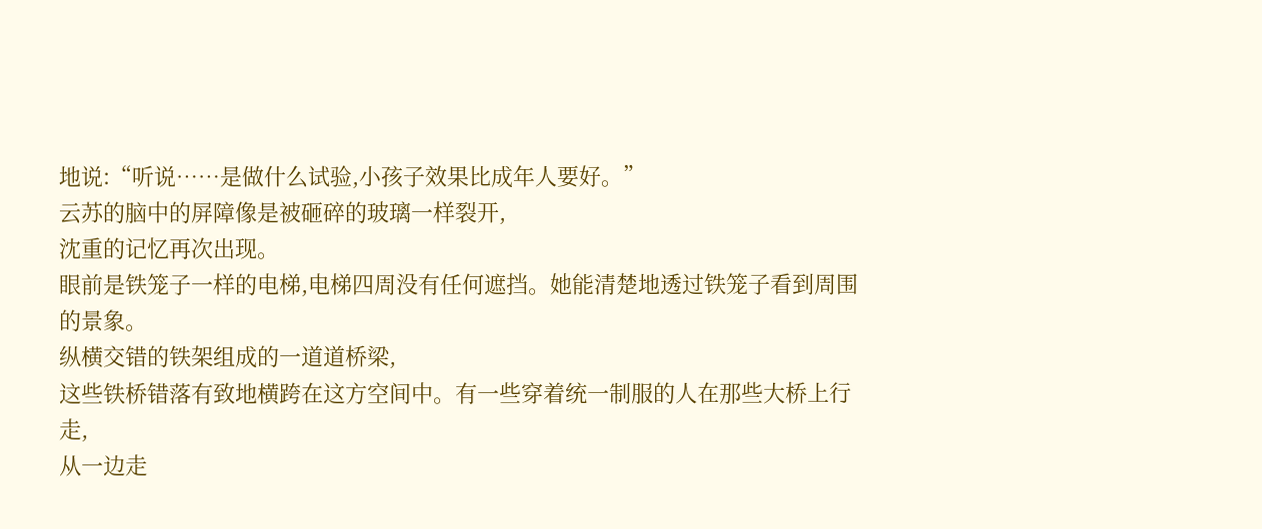地说:“听说……是做什么试验,小孩子效果比成年人要好。”
云苏的脑中的屏障像是被砸碎的玻璃一样裂开,
沈重的记忆再次出现。
眼前是铁笼子一样的电梯,电梯四周没有任何遮挡。她能清楚地透过铁笼子看到周围的景象。
纵横交错的铁架组成的一道道桥梁,
这些铁桥错落有致地横跨在这方空间中。有一些穿着统一制服的人在那些大桥上行走,
从一边走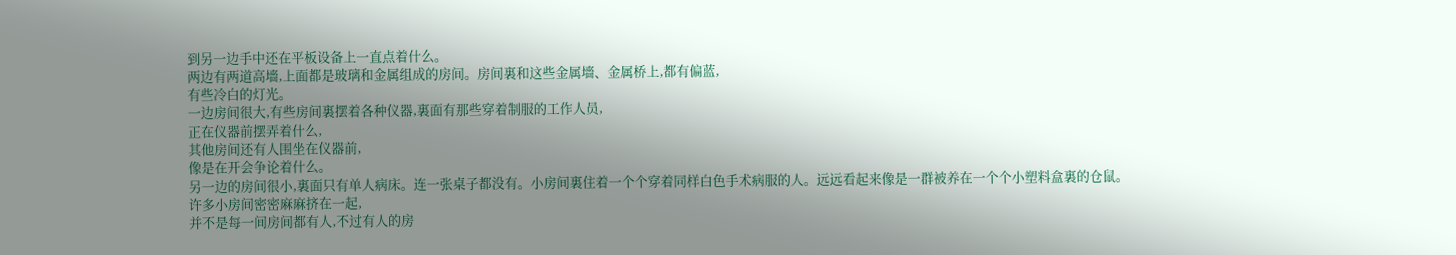到另一边手中还在平板设备上一直点着什么。
两边有两道高墻,上面都是玻璃和金属组成的房间。房间裏和这些金属墻、金属桥上,都有偏蓝,
有些冷白的灯光。
一边房间很大,有些房间裏摆着各种仪器,裏面有那些穿着制服的工作人员,
正在仪器前摆弄着什么,
其他房间还有人围坐在仪器前,
像是在开会争论着什么。
另一边的房间很小,裏面只有单人病床。连一张桌子都没有。小房间裏住着一个个穿着同样白色手术病服的人。远远看起来像是一群被养在一个个小塑料盒裏的仓鼠。
许多小房间密密麻麻挤在一起,
并不是每一间房间都有人,不过有人的房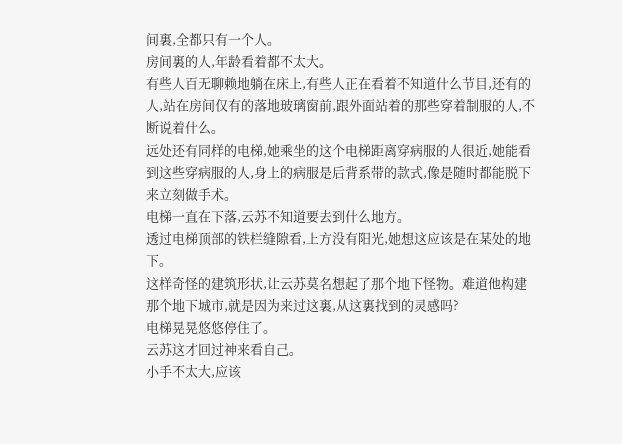间裏,全都只有一个人。
房间裏的人,年龄看着都不太大。
有些人百无聊赖地躺在床上,有些人正在看着不知道什么节目,还有的人,站在房间仅有的落地玻璃窗前,跟外面站着的那些穿着制服的人,不断说着什么。
远处还有同样的电梯,她乘坐的这个电梯距离穿病服的人很近,她能看到这些穿病服的人,身上的病服是后背系带的款式,像是随时都能脱下来立刻做手术。
电梯一直在下落,云苏不知道要去到什么地方。
透过电梯顶部的铁栏缝隙看,上方没有阳光,她想这应该是在某处的地下。
这样奇怪的建筑形状,让云苏莫名想起了那个地下怪物。难道他构建那个地下城市,就是因为来过这裏,从这裏找到的灵感吗?
电梯晃晃悠悠停住了。
云苏这才回过神来看自己。
小手不太大,应该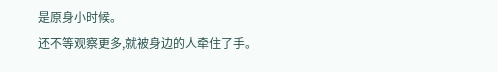是原身小时候。
还不等观察更多,就被身边的人牵住了手。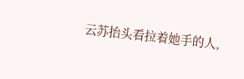云苏抬头看拉着她手的人,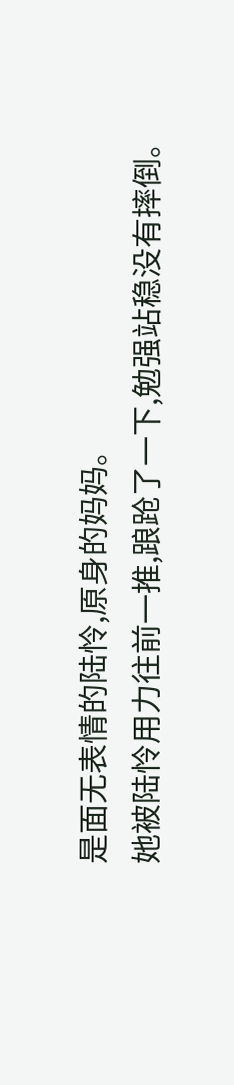是面无表情的陆怜,原身的妈妈。
她被陆怜用力往前一推,踉跄了一下,勉强站稳没有摔倒。